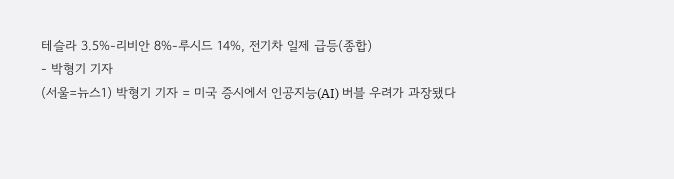테슬라 3.5%-리비안 8%-루시드 14%, 전기차 일제 급등(종합)
- 박형기 기자
(서울=뉴스1) 박형기 기자 = 미국 증시에서 인공지능(AI) 버블 우려가 과장됐다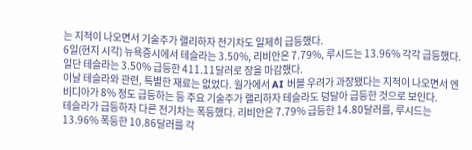는 지적이 나오면서 기술주가 랠리하자 전기차도 일제히 급등했다.
6일(현지 시각) 뉴욕증시에서 테슬라는 3.50%, 리비안은 7.79%, 루시드는 13.96% 각각 급등했다.
일단 테슬라는 3.50% 급등한 411.11달러로 장을 마감했다.
이날 테슬라와 관련, 특별한 재료는 없었다. 월가에서 AI 버블 우려가 과장됐다는 지적이 나오면서 엔비디아가 8% 정도 급등하는 등 주요 기술주가 랠리하자 테슬라도 덩달아 급등한 것으로 보인다.
테슬라가 급등하자 다른 전기차는 폭등했다. 리비안은 7.79% 급등한 14.80달러를, 루시드는 13.96% 폭등한 10.86달러를 각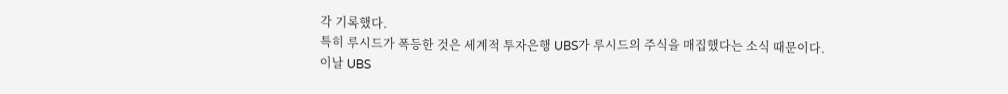각 기록했다.
특히 루시드가 폭등한 것은 세계적 투자은행 UBS가 루시드의 주식을 매집했다는 소식 때문이다.
이날 UBS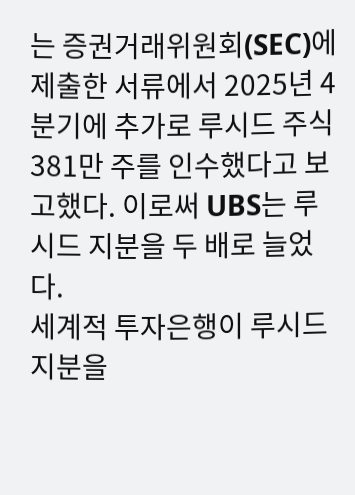는 증권거래위원회(SEC)에 제출한 서류에서 2025년 4분기에 추가로 루시드 주식 381만 주를 인수했다고 보고했다. 이로써 UBS는 루시드 지분을 두 배로 늘었다.
세계적 투자은행이 루시드 지분을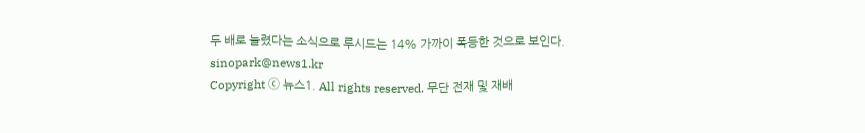두 배로 늘렸다는 소식으로 루시드는 14% 가까이 폭등한 것으로 보인다.
sinopark@news1.kr
Copyright ⓒ 뉴스1. All rights reserved. 무단 전재 및 재배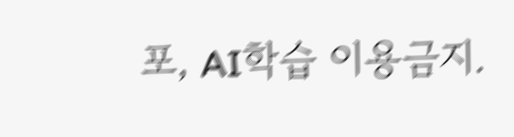포, AI학습 이용금지.